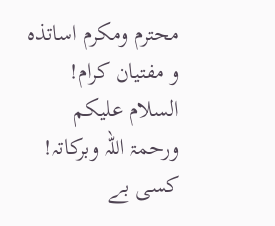محترم ومکرم اساتذہ و مفتیان کرام!
السلام علیکم ورحمۃ اللہ وبرکاتہ!
کسی بے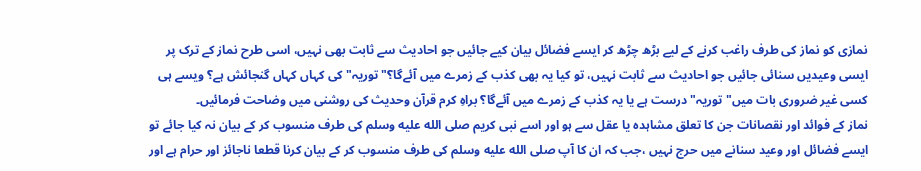نمازی کو نماز کی طرف راغب کرنے کے لیے بڑھ چڑھ کر ایسے فضائل بیان کیے جائیں جو احادیث سے ثابت بھی نہیں، اسی طرح نماز کے ترک پر ایسی وعیدیں سنائی جائیں جو احادیث سے ثابت نہیں، تو کیا یہ بھی کذب کے زمرے میں آئےگا؟" توریہ" کی کہاں کہاں گنجائش ہے؟ ویسے ہی کسی غیر ضروری بات میں" توریہ" درست ہے یا یہ کذب کے زمرے میں آئےگا؟ براہِ کرم قرآن وحدیث کی روشنی میں وضاحت فرمائیں۔
نماز کے فوائد اور نقصانات جن کا تعلق مشاہدہ یا عقل سے ہو اور اسے نبی کریم صلى الله عليه وسلم کی طرف منسوب کر کے بیان نہ کیا جائے تو ایسے فضائل اور وعید سنانے میں حرج نہیں ،جب کہ ان کا آپ صلى الله عليه وسلم کی طرف منسوب کر کے بیان کرنا قطعا ناجائز اور حرام ہے اور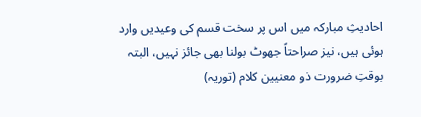احادیثِ مبارکہ میں اس پر سخت قسم کی وعیدیں وارد ہوئی ہیں، نیز صراحتاً جھوٹ بولنا بھی جائز نہیں، البتہ بوقتِ ضرورت ذو معنیین کلام (توریہ)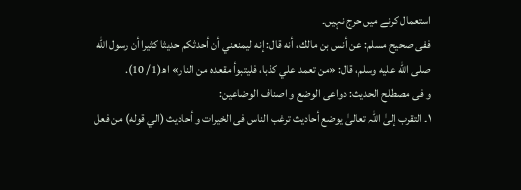استعمال کرنے میں حرج نہیں۔
ففی صحيح مسلم: عن أنس بن مالك، أنه قال: إنه ليمنعني أن أحدثكم حديثا كثيرا أن رسول الله صلى الله عليه وسلم، قال: «من تعمد علي كذبا، فليتبوأ مقعده من النار» اھ(1/ 10).
و فی مصطلح الحدیث: دواعی الوضع و اصناف الوضاعین:
۱۔ التقرب إلیٰ اللہ تعالیٰ یوضع أحادیث ترغب الناس فی الخیرات و أحادیث (الي قوله) من فعل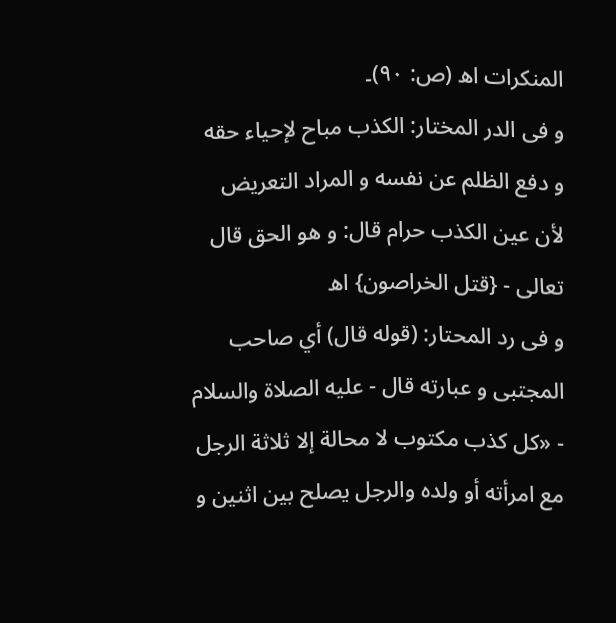المنکرات اھ (ص: ۹۰)۔
و فی الدر المختار: الكذب مباح لإحياء حقه و دفع الظلم عن نفسه و المراد التعريض لأن عين الكذب حرام قال: و هو الحق قال تعالى - {قتل الخراصون} اھ
و فی رد المحتار: (قوله قال) أي صاحب المجتبى و عبارته قال - عليه الصلاة والسلام - «كل كذب مكتوب لا محالة إلا ثلاثة الرجل مع امرأته أو ولده والرجل يصلح بين اثنين و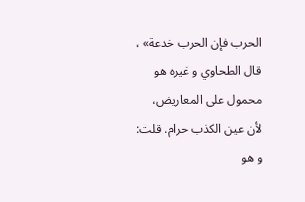الحرب فإن الحرب خدعة» ، قال الطحاوي و غيره هو محمول على المعاريض، لأن عين الكذب حرام. قلت: و هو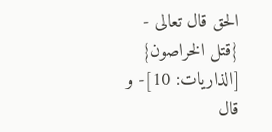الحق قال تعالى - {قتل الخراصون} [الذاريات: 10]- و قال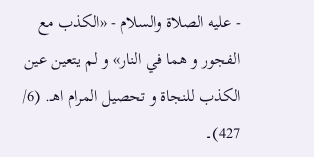- عليه الصلاة والسلام - «الكذب مع الفجور و هما في النار» و لم يتعين عين الكذب للنجاة و تحصيل المرام اهـ. (6/ 427)۔